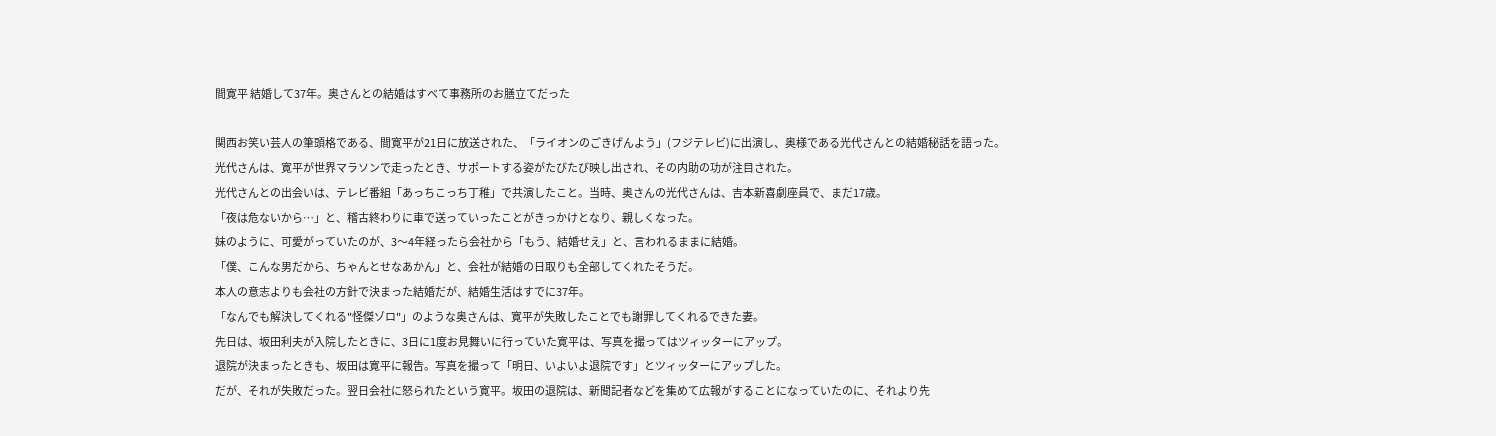間寛平 結婚して37年。奥さんとの結婚はすべて事務所のお膳立てだった

関西お笑い芸人の筆頭格である、間寛平が21日に放送された、「ライオンのごきげんよう」(フジテレビ)に出演し、奥様である光代さんとの結婚秘話を語った。
光代さんは、寛平が世界マラソンで走ったとき、サポートする姿がたびたび映し出され、その内助の功が注目された。
光代さんとの出会いは、テレビ番組「あっちこっち丁稚」で共演したこと。当時、奥さんの光代さんは、吉本新喜劇座員で、まだ17歳。
「夜は危ないから…」と、稽古終わりに車で送っていったことがきっかけとなり、親しくなった。
妹のように、可愛がっていたのが、3〜4年経ったら会社から「もう、結婚せえ」と、言われるままに結婚。
「僕、こんな男だから、ちゃんとせなあかん」と、会社が結婚の日取りも全部してくれたそうだ。
本人の意志よりも会社の方針で決まった結婚だが、結婚生活はすでに37年。
「なんでも解決してくれる"怪傑ゾロ"」のような奥さんは、寛平が失敗したことでも謝罪してくれるできた妻。
先日は、坂田利夫が入院したときに、3日に1度お見舞いに行っていた寛平は、写真を撮ってはツィッターにアップ。
退院が決まったときも、坂田は寛平に報告。写真を撮って「明日、いよいよ退院です」とツィッターにアップした。
だが、それが失敗だった。翌日会社に怒られたという寛平。坂田の退院は、新聞記者などを集めて広報がすることになっていたのに、それより先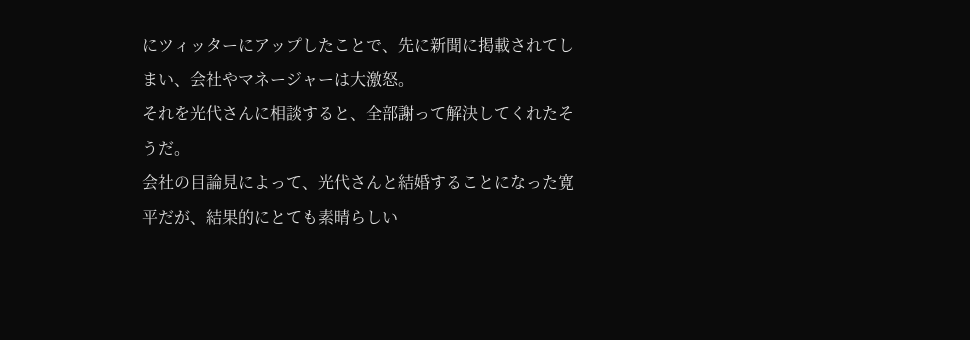にツィッターにアップしたことで、先に新聞に掲載されてしまい、会社やマネージャーは大激怒。
それを光代さんに相談すると、全部謝って解決してくれたそうだ。
会社の目論見によって、光代さんと結婚することになった寛平だが、結果的にとても素晴らしい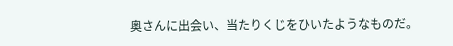奥さんに出会い、当たりくじをひいたようなものだ。